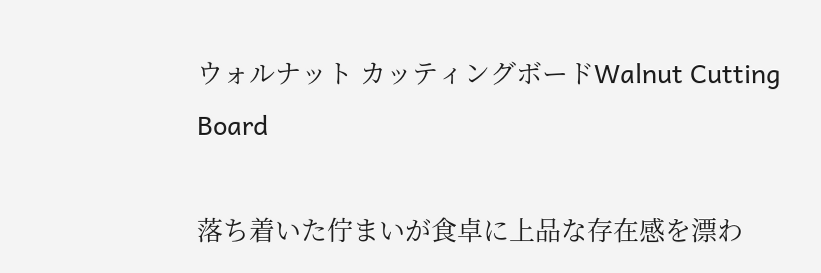ウォルナット カッティングボードWalnut Cutting Board

落ち着いた佇まいが食卓に上品な存在感を漂わ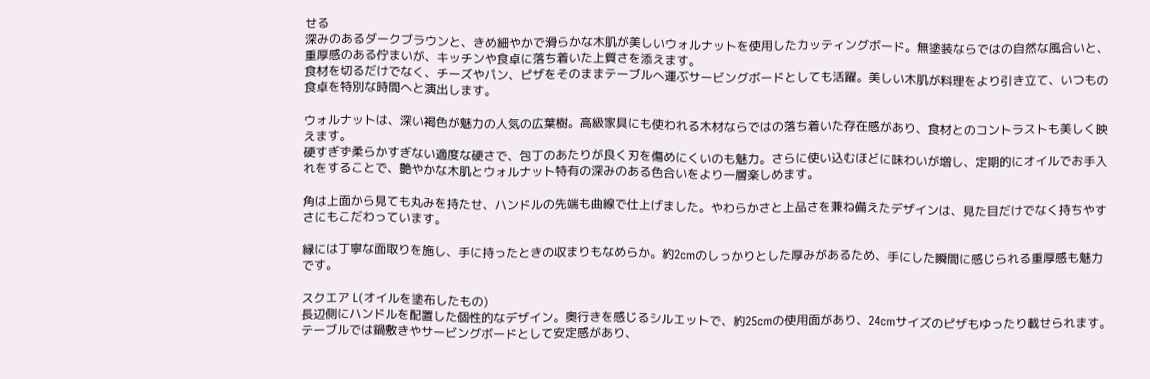せる
深みのあるダークブラウンと、きめ細やかで滑らかな木肌が美しいウォルナットを使用したカッティングボード。無塗装ならではの自然な風合いと、重厚感のある佇まいが、キッチンや食卓に落ち着いた上質さを添えます。
食材を切るだけでなく、チーズやパン、ピザをそのままテーブルへ運ぶサービングボードとしても活躍。美しい木肌が料理をより引き立て、いつもの食卓を特別な時間へと演出します。

ウォルナットは、深い褐色が魅力の人気の広葉樹。高級家具にも使われる木材ならではの落ち着いた存在感があり、食材とのコントラストも美しく映えます。
硬すぎず柔らかすぎない適度な硬さで、包丁のあたりが良く刃を傷めにくいのも魅力。さらに使い込むほどに味わいが増し、定期的にオイルでお手入れをすることで、艶やかな木肌とウォルナット特有の深みのある色合いをより一層楽しめます。

角は上面から見ても丸みを持たせ、ハンドルの先端も曲線で仕上げました。やわらかさと上品さを兼ね備えたデザインは、見た目だけでなく持ちやすさにもこだわっています。

縁には丁寧な面取りを施し、手に持ったときの収まりもなめらか。約2cmのしっかりとした厚みがあるため、手にした瞬間に感じられる重厚感も魅力です。

スクエア L(オイルを塗布したもの)
長辺側にハンドルを配置した個性的なデザイン。奥行きを感じるシルエットで、約25cmの使用面があり、24cmサイズのピザもゆったり載せられます。
テーブルでは鍋敷きやサービングボードとして安定感があり、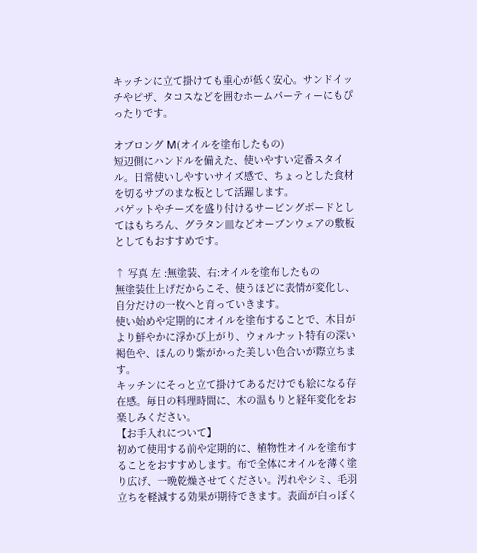キッチンに立て掛けても重心が低く安心。サンドイッチやピザ、タコスなどを囲むホームパーティーにもぴったりです。

オブロング M(オイルを塗布したもの)
短辺側にハンドルを備えた、使いやすい定番スタイル。日常使いしやすいサイズ感で、ちょっとした食材を切るサブのまな板として活躍します。
バゲットやチーズを盛り付けるサービングボードとしてはもちろん、グラタン皿などオーブンウェアの敷板としてもおすすめです。

↑ 写真 左 :無塗装、右:オイルを塗布したもの
無塗装仕上げだからこそ、使うほどに表情が変化し、自分だけの一枚へと育っていきます。
使い始めや定期的にオイルを塗布することで、木目がより鮮やかに浮かび上がり、ウォルナット特有の深い褐色や、ほんのり紫がかった美しい色合いが際立ちます。
キッチンにそっと立て掛けてあるだけでも絵になる存在感。毎日の料理時間に、木の温もりと経年変化をお楽しみください。
【お手入れについて】
初めて使用する前や定期的に、植物性オイルを塗布することをおすすめします。布で全体にオイルを薄く塗り広げ、一晩乾燥させてください。汚れやシミ、毛羽立ちを軽減する効果が期待できます。表面が白っぽく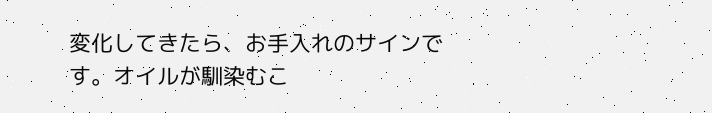変化してきたら、お手入れのサインです。オイルが馴染むこ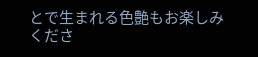とで生まれる色艶もお楽しみくださ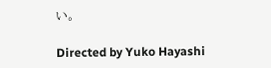い。

Directed by Yuko Hayashi